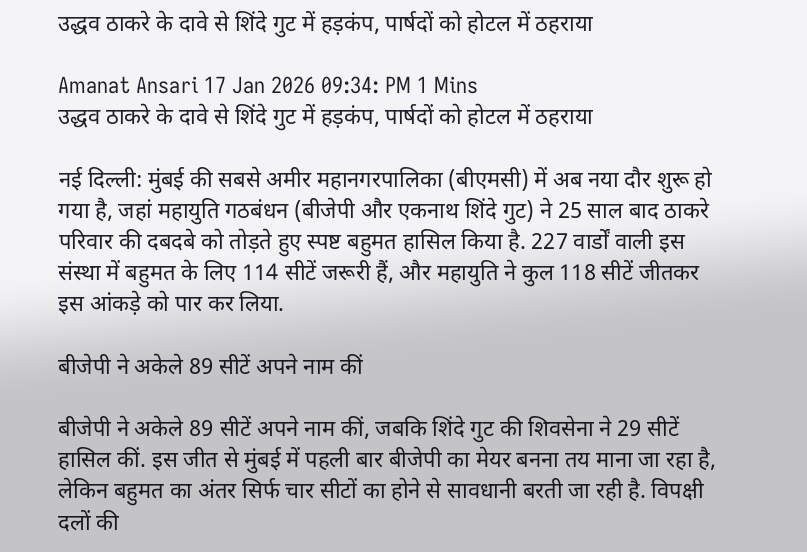उद्धव ठाकरे के दावे से शिंदे गुट में हड़कंप, पार्षदों को होटल में ठहराया

Amanat Ansari 17 Jan 2026 09:34: PM 1 Mins
उद्धव ठाकरे के दावे से शिंदे गुट में हड़कंप, पार्षदों को होटल में ठहराया

नई दिल्ली: मुंबई की सबसे अमीर महानगरपालिका (बीएमसी) में अब नया दौर शुरू हो गया है, जहां महायुति गठबंधन (बीजेपी और एकनाथ शिंदे गुट) ने 25 साल बाद ठाकरे परिवार की दबदबे को तोड़ते हुए स्पष्ट बहुमत हासिल किया है. 227 वार्डों वाली इस संस्था में बहुमत के लिए 114 सीटें जरूरी हैं, और महायुति ने कुल 118 सीटें जीतकर इस आंकड़े को पार कर लिया.

बीजेपी ने अकेले 89 सीटें अपने नाम कीं

बीजेपी ने अकेले 89 सीटें अपने नाम कीं, जबकि शिंदे गुट की शिवसेना ने 29 सीटें हासिल कीं. इस जीत से मुंबई में पहली बार बीजेपी का मेयर बनना तय माना जा रहा है, लेकिन बहुमत का अंतर सिर्फ चार सीटों का होने से सावधानी बरती जा रही है. विपक्षी दलों की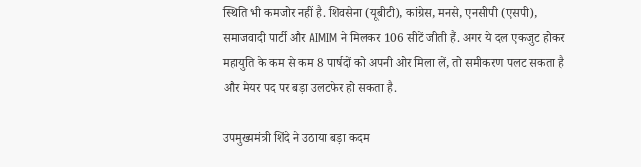स्थिति भी कमजोर नहीं है. शिवसेना (यूबीटी), कांग्रेस, मनसे, एनसीपी (एसपी), समाजवादी पार्टी और AIMIM ने मिलकर 106 सीटें जीती हैं. अगर ये दल एकजुट होकर महायुति के कम से कम 8 पार्षदों को अपनी ओर मिला लें, तो समीकरण पलट सकता है और मेयर पद पर बड़ा उलटफेर हो सकता है.

उपमुख्यमंत्री शिंदे ने उठाया बड़ा कदम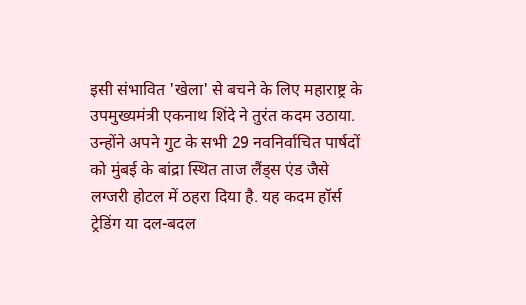इसी संभावित 'खेला' से बचने के लिए महाराष्ट्र के उपमुख्यमंत्री एकनाथ शिंदे ने तुरंत कदम उठाया. उन्होंने अपने गुट के सभी 29 नवनिर्वाचित पार्षदों को मुंबई के बांद्रा स्थित ताज लैंड्स एंड जैसे लग्जरी होटल में ठहरा दिया है. यह कदम हॉर्स ट्रेडिंग या दल-बदल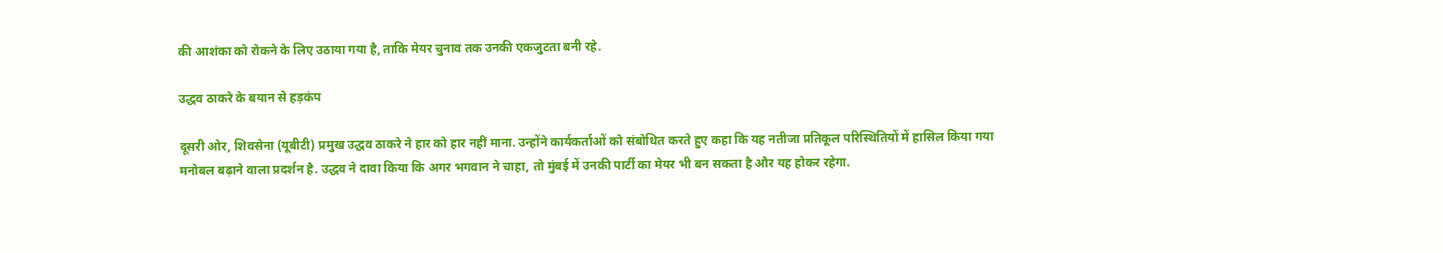की आशंका को रोकने के लिए उठाया गया है, ताकि मेयर चुनाव तक उनकी एकजुटता बनी रहे.

उद्धव ठाकरे के बयान से हड़कंप

दूसरी ओर, शिवसेना (यूबीटी) प्रमुख उद्धव ठाकरे ने हार को हार नहीं माना. उन्होंने कार्यकर्ताओं को संबोधित करते हुए कहा कि यह नतीजा प्रतिकूल परिस्थितियों में हासिल किया गया मनोबल बढ़ाने वाला प्रदर्शन है. उद्धव ने दावा किया कि अगर भगवान ने चाहा, तो मुंबई में उनकी पार्टी का मेयर भी बन सकता है और यह होकर रहेगा.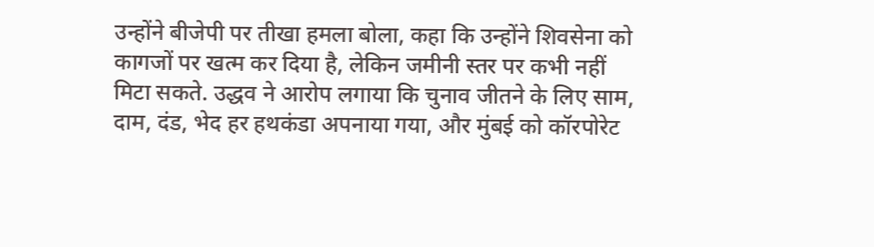उन्होंने बीजेपी पर तीखा हमला बोला, कहा कि उन्होंने शिवसेना को कागजों पर खत्म कर दिया है, लेकिन जमीनी स्तर पर कभी नहीं मिटा सकते. उद्धव ने आरोप लगाया कि चुनाव जीतने के लिए साम, दाम, दंड, भेद हर हथकंडा अपनाया गया, और मुंबई को कॉरपोरेट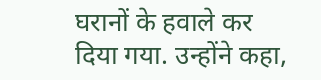घरानों के हवाले कर दिया गया. उन्होंने कहा,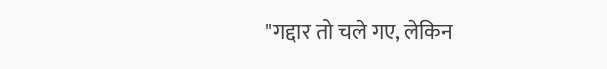"गद्दार तो चले गए, लेकिन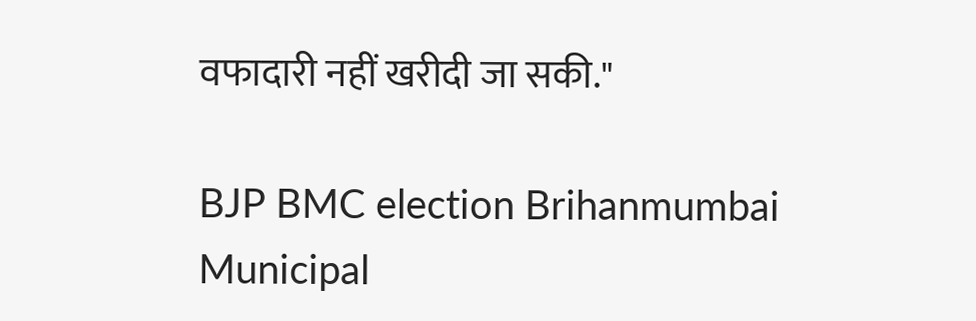वफादारी नहीं खरीदी जा सकी."

BJP BMC election Brihanmumbai Municipal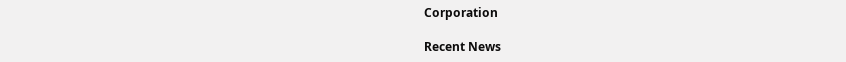Corporation

Recent News